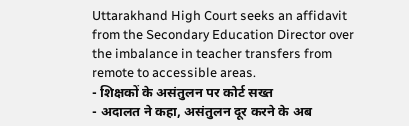Uttarakhand High Court seeks an affidavit from the Secondary Education Director over the imbalance in teacher transfers from remote to accessible areas.
- शिक्षकों के असंतुलन पर कोर्ट सख्त
- अदालत ने कहा, असंतुलन दूर करने के अब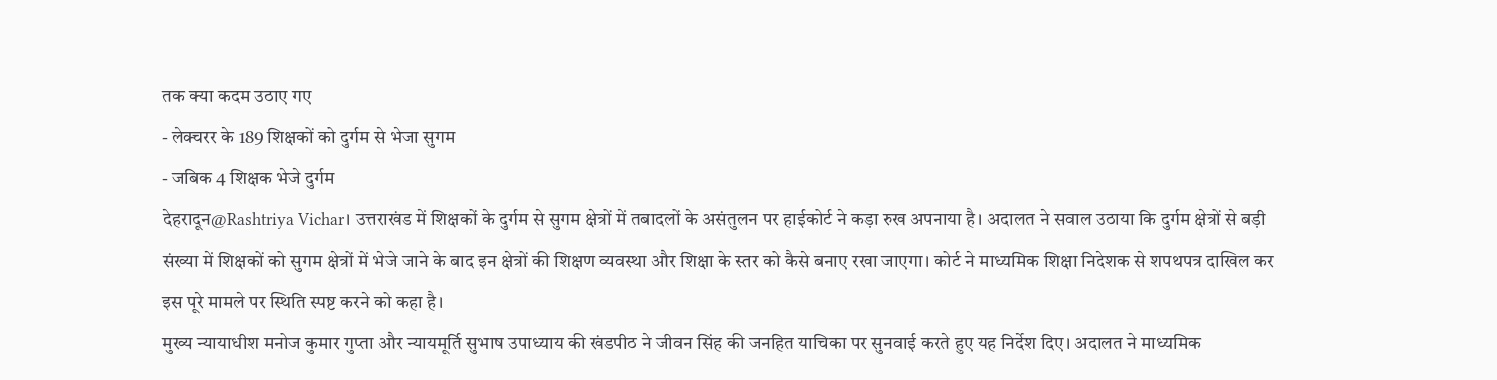तक क्या कदम उठाए गए
- लेक्चरर के 189 शिक्षकों को दुर्गम से भेजा सुगम
- जबिक 4 शिक्षक भेजे दुर्गम
देहरादून@Rashtriya Vichar। उत्तराखंड में शिक्षकों के दुर्गम से सुगम क्षेत्रों में तबादलों के असंतुलन पर हाईकोर्ट ने कड़ा रुख अपनाया है। अदालत ने सवाल उठाया कि दुर्गम क्षेत्रों से बड़ी संख्या में शिक्षकों को सुगम क्षेत्रों में भेजे जाने के बाद इन क्षेत्रों की शिक्षण व्यवस्था और शिक्षा के स्तर को कैसे बनाए रखा जाएगा। कोर्ट ने माध्यमिक शिक्षा निदेशक से शपथपत्र दाखिल कर इस पूरे मामले पर स्थिति स्पष्ट करने को कहा है।
मुख्य न्यायाधीश मनोज कुमार गुप्ता और न्यायमूर्ति सुभाष उपाध्याय की खंडपीठ ने जीवन सिंह की जनहित याचिका पर सुनवाई करते हुए यह निर्देश दिए। अदालत ने माध्यमिक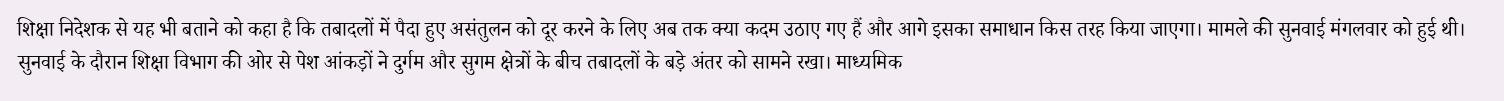शिक्षा निदेशक से यह भी बताने को कहा है कि तबादलों में पैदा हुए असंतुलन को दूर करने के लिए अब तक क्या कदम उठाए गए हैं और आगे इसका समाधान किस तरह किया जाएगा। मामले की सुनवाई मंगलवार को हुई थी।
सुनवाई के दौरान शिक्षा विभाग की ओर से पेश आंकड़ों ने दुर्गम और सुगम क्षेत्रों के बीच तबादलों के बड़े अंतर को सामने रखा। माध्यमिक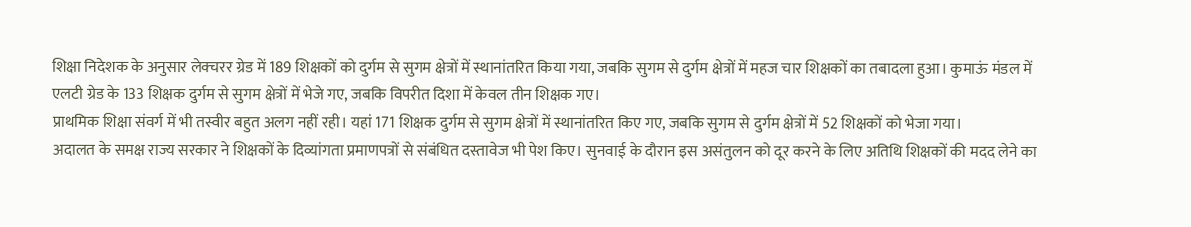शिक्षा निदेशक के अनुसार लेक्चरर ग्रेड में 189 शिक्षकों को दुर्गम से सुगम क्षेत्रों में स्थानांतरित किया गया, जबकि सुगम से दुर्गम क्षेत्रों में महज चार शिक्षकों का तबादला हुआ। कुमाऊं मंडल में एलटी ग्रेड के 133 शिक्षक दुर्गम से सुगम क्षेत्रों में भेजे गए, जबकि विपरीत दिशा में केवल तीन शिक्षक गए।
प्राथमिक शिक्षा संवर्ग में भी तस्वीर बहुत अलग नहीं रही। यहां 171 शिक्षक दुर्गम से सुगम क्षेत्रों में स्थानांतरित किए गए, जबकि सुगम से दुर्गम क्षेत्रों में 52 शिक्षकों को भेजा गया।
अदालत के समक्ष राज्य सरकार ने शिक्षकों के दिव्यांगता प्रमाणपत्रों से संबंधित दस्तावेज भी पेश किए। सुनवाई के दौरान इस असंतुलन को दूर करने के लिए अतिथि शिक्षकों की मदद लेने का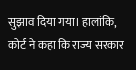सुझाव दिया गया। हालांकि, कोर्ट ने कहा कि राज्य सरकार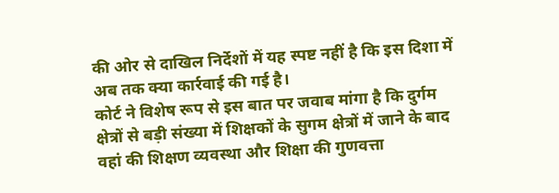की ओर से दाखिल निर्देशों में यह स्पष्ट नहीं है कि इस दिशा में अब तक क्या कार्रवाई की गई है।
कोर्ट ने विशेष रूप से इस बात पर जवाब मांगा है कि दुर्गम क्षेत्रों से बड़ी संख्या में शिक्षकों के सुगम क्षेत्रों में जाने के बाद वहां की शिक्षण व्यवस्था और शिक्षा की गुणवत्ता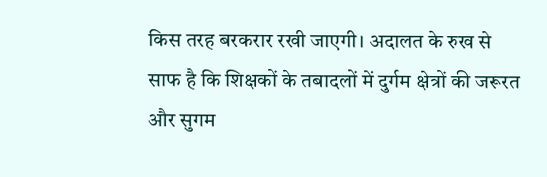किस तरह बरकरार रखी जाएगी। अदालत के रुख से साफ है कि शिक्षकों के तबादलों में दुर्गम क्षेत्रों की जरूरत और सुगम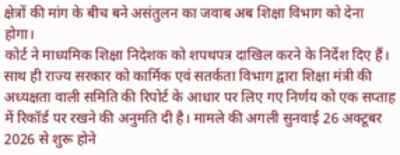क्षेत्रों की मांग के बीच बने असंतुलन का जवाब अब शिक्षा विभाग को देना होगा।
कोर्ट ने माध्यमिक शिक्षा निदेशक को शपथपत्र दाखिल करने के निर्देश दिए हैं। साथ ही राज्य सरकार को कार्मिक एवं सतर्कता विभाग द्वारा शिक्षा मंत्री की अध्यक्षता वाली समिति की रिपोर्ट के आधार पर लिए गए निर्णय को एक सप्ताह में रिकॉर्ड पर रखने की अनुमति दी है। मामले की अगली सुनवाई 26 अक्टूबर 2026 से शुरू होने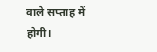वाले सप्ताह में होगी।